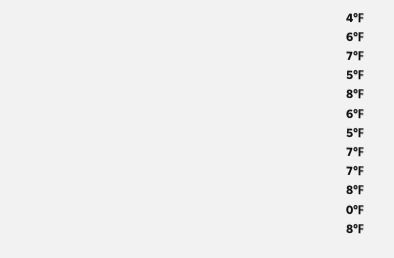4℉
6℉
7℉
5℉
8℉
6℉
5℉
7℉
7℉
8℉
0℉
8℉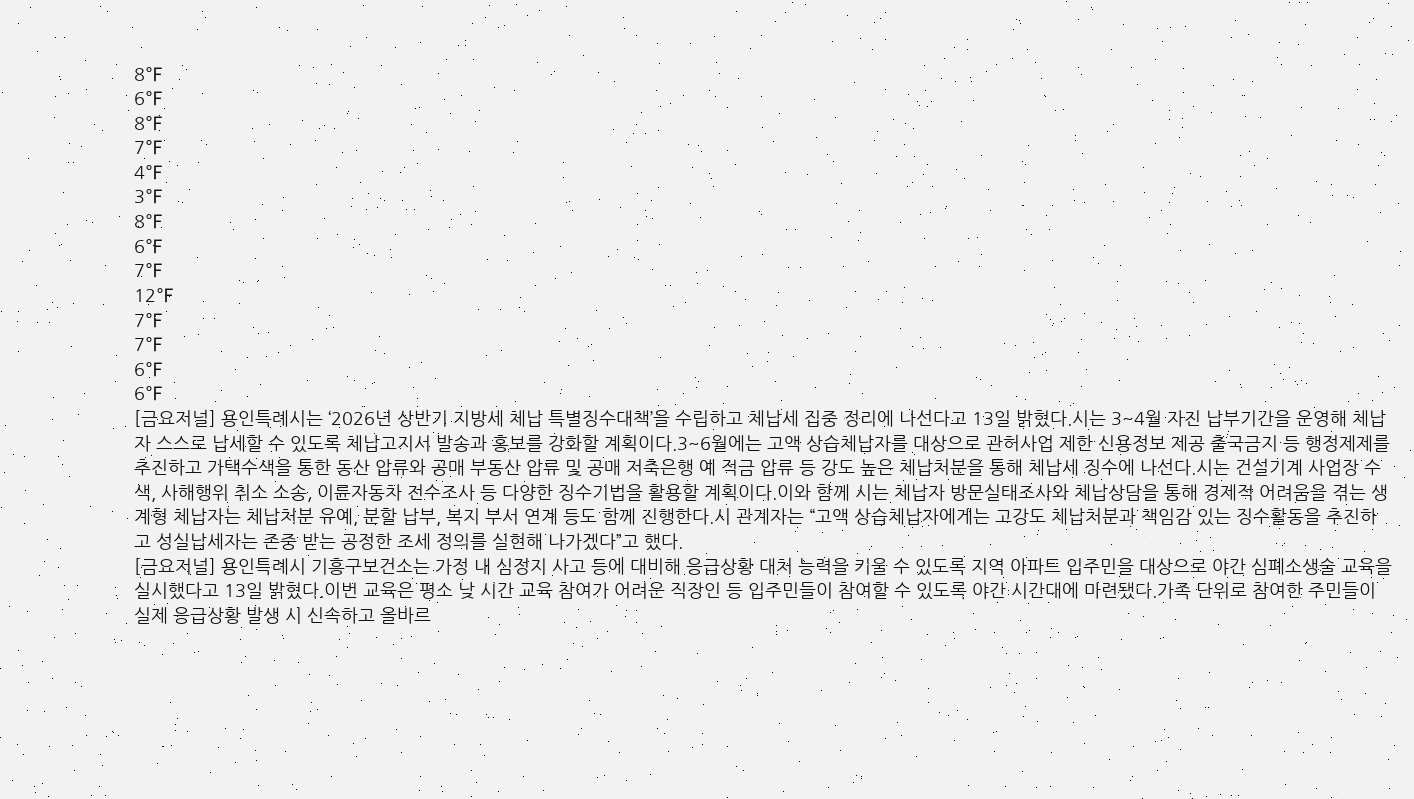8℉
6℉
8℉
7℉
4℉
3℉
8℉
6℉
7℉
12℉
7℉
7℉
6℉
6℉
[금요저널] 용인특례시는 ‘2026년 상반기 지방세 체납 특별징수대책’을 수립하고 체납세 집중 정리에 나선다고 13일 밝혔다.시는 3~4월 자진 납부기간을 운영해 체납자 스스로 납세할 수 있도록 체납고지서 발송과 홍보를 강화할 계획이다.3~6월에는 고액 상습체납자를 대상으로 관허사업 제한 신용정보 제공 출국금지 등 행정제제를 추진하고 가택수색을 통한 동산 압류와 공매 부동산 압류 및 공매 저축은행 예 적금 압류 등 강도 높은 체납처분을 통해 체납세 징수에 나선다.시는 건설기계 사업장 수색, 사해행위 취소 소송, 이륜자동차 전수조사 등 다양한 징수기법을 활용할 계획이다.이와 함께 시는 체납자 방문실태조사와 체납상담을 통해 경제적 어려움을 겪는 생계형 체납자는 체납처분 유예, 분할 납부, 복지 부서 연계 등도 함께 진행한다.시 관계자는 “고액 상습체납자에게는 고강도 체납처분과 책임감 있는 징수활동을 추진하고 성실납세자는 존중 받는 공정한 조세 정의를 실현해 나가겠다”고 했다.
[금요저널] 용인특례시 기흥구보건소는 가정 내 심정지 사고 등에 대비해 응급상황 대처 능력을 키울 수 있도록 지역 아파트 입주민을 대상으로 야간 심폐소생술 교육을 실시했다고 13일 밝혔다.이번 교육은 평소 낮 시간 교육 참여가 어려운 직장인 등 입주민들이 참여할 수 있도록 야간 시간대에 마련됐다.가족 단위로 참여한 주민들이 실제 응급상황 발생 시 신속하고 올바르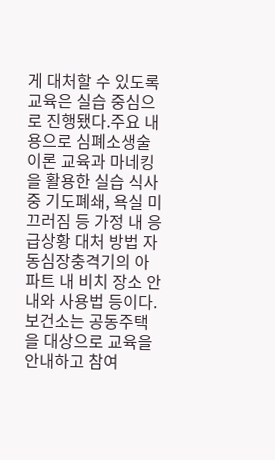게 대처할 수 있도록 교육은 실습 중심으로 진행됐다.주요 내용으로 심폐소생술 이론 교육과 마네킹을 활용한 실습 식사 중 기도폐쇄, 욕실 미끄러짐 등 가정 내 응급상황 대처 방법 자동심장충격기의 아파트 내 비치 장소 안내와 사용법 등이다.보건소는 공동주택을 대상으로 교육을 안내하고 참여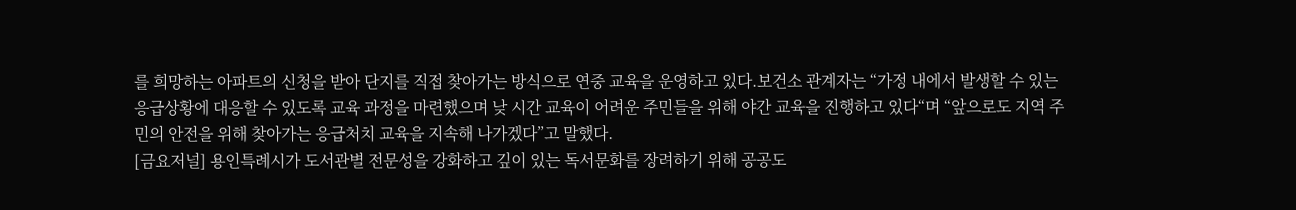를 희망하는 아파트의 신청을 받아 단지를 직접 찾아가는 방식으로 연중 교육을 운영하고 있다.보건소 관계자는 “가정 내에서 발생할 수 있는 응급상황에 대응할 수 있도록 교육 과정을 마련했으며 낮 시간 교육이 어려운 주민들을 위해 야간 교육을 진행하고 있다“며 “앞으로도 지역 주민의 안전을 위해 찾아가는 응급처치 교육을 지속해 나가겠다”고 말했다.
[금요저널] 용인특례시가 도서관별 전문성을 강화하고 깊이 있는 독서문화를 장려하기 위해 공공도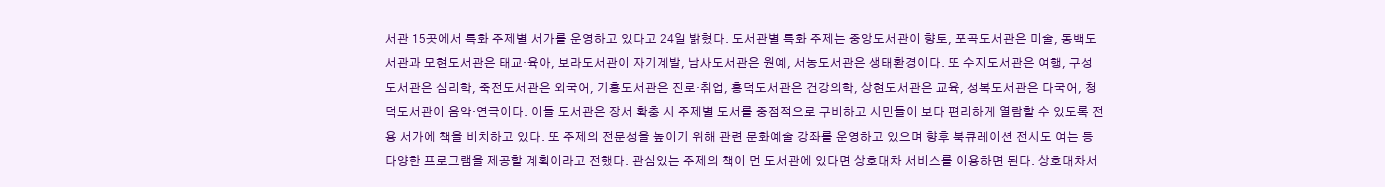서관 15곳에서 특화 주제별 서가를 운영하고 있다고 24일 밝혔다. 도서관별 특화 주제는 중앙도서관이 향토, 포곡도서관은 미술, 동백도서관과 모현도서관은 태교·육아, 보라도서관이 자기계발, 남사도서관은 원예, 서농도서관은 생태환경이다. 또 수지도서관은 여행, 구성도서관은 심리학, 죽전도서관은 외국어, 기흥도서관은 진로·취업, 흥덕도서관은 건강의학, 상현도서관은 교육, 성복도서관은 다국어, 청덕도서관이 음악·연극이다. 이들 도서관은 장서 확충 시 주제별 도서를 중점적으로 구비하고 시민들이 보다 편리하게 열람할 수 있도록 전용 서가에 책을 비치하고 있다. 또 주제의 전문성을 높이기 위해 관련 문화예술 강좌를 운영하고 있으며 향후 북큐레이션 전시도 여는 등 다양한 프로그램을 제공할 계획이라고 전했다. 관심있는 주제의 책이 먼 도서관에 있다면 상호대차 서비스를 이용하면 된다. 상호대차서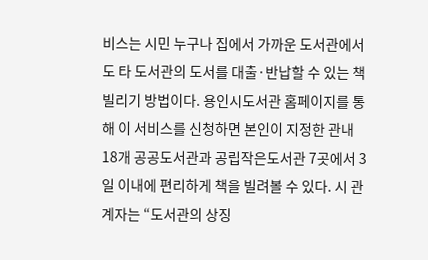비스는 시민 누구나 집에서 가까운 도서관에서도 타 도서관의 도서를 대출·반납할 수 있는 책 빌리기 방법이다. 용인시도서관 홈페이지를 통해 이 서비스를 신청하면 본인이 지정한 관내 18개 공공도서관과 공립작은도서관 7곳에서 3일 이내에 편리하게 책을 빌려볼 수 있다. 시 관계자는 “도서관의 상징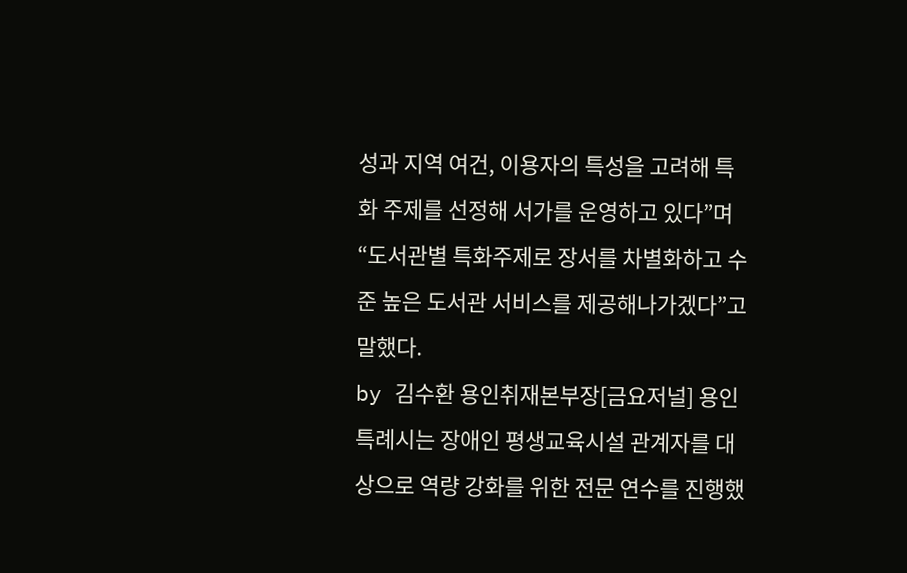성과 지역 여건, 이용자의 특성을 고려해 특화 주제를 선정해 서가를 운영하고 있다”며 “도서관별 특화주제로 장서를 차별화하고 수준 높은 도서관 서비스를 제공해나가겠다”고 말했다.
by 김수환 용인취재본부장[금요저널] 용인특례시는 장애인 평생교육시설 관계자를 대상으로 역량 강화를 위한 전문 연수를 진행했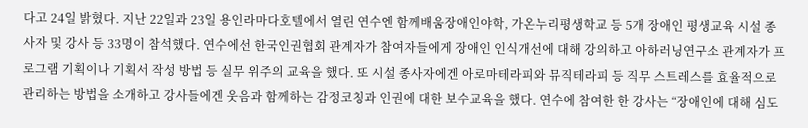다고 24일 밝혔다. 지난 22일과 23일 용인라마다호텔에서 열린 연수엔 함께배움장애인야학, 가온누리평생학교 등 5개 장애인 평생교육 시설 종사자 및 강사 등 33명이 참석했다. 연수에선 한국인권협회 관계자가 참여자들에게 장애인 인식개선에 대해 강의하고 아하러닝연구소 관계자가 프로그램 기획이나 기획서 작성 방법 등 실무 위주의 교육을 했다. 또 시설 종사자에겐 아로마테라피와 뮤직테라피 등 직무 스트레스를 효율적으로 관리하는 방법을 소개하고 강사들에겐 웃음과 함께하는 감정코칭과 인권에 대한 보수교육을 했다. 연수에 참여한 한 강사는 “장애인에 대해 심도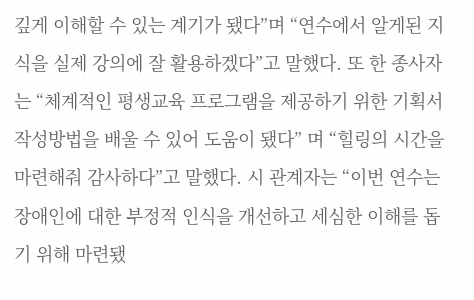깊게 이해할 수 있는 계기가 됐다”며 “연수에서 알게된 지식을 실제 강의에 잘 활용하겠다”고 말했다. 또 한 종사자는 “체계적인 평생교육 프로그램을 제공하기 위한 기획서 작성방법을 배울 수 있어 도움이 됐다” 며 “힐링의 시간을 마련해줘 감사하다”고 말했다. 시 관계자는 “이번 연수는 장애인에 대한 부정적 인식을 개선하고 세심한 이해를 돕기 위해 마련됐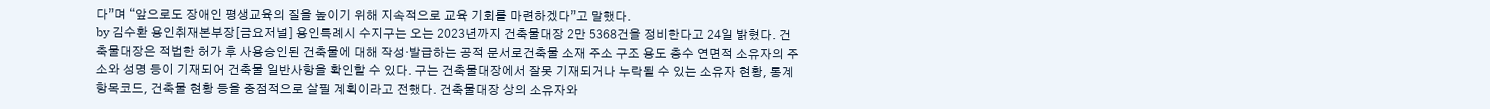다”며 “앞으로도 장애인 평생교육의 질을 높이기 위해 지속적으로 교육 기회를 마련하겠다”고 말했다.
by 김수환 용인취재본부장[금요저널] 용인특례시 수지구는 오는 2023년까지 건축물대장 2만 5368건을 정비한다고 24일 밝혔다. 건축물대장은 적법한 허가 후 사용승인된 건축물에 대해 작성·발급하는 공적 문서로건축물 소재 주소 구조 용도 층수 연면적 소유자의 주소와 성명 등이 기재되어 건축물 일반사항을 확인할 수 있다. 구는 건축물대장에서 잘못 기재되거나 누락될 수 있는 소유자 현황, 통계항목코드, 건축물 현황 등을 중점적으로 살필 계획이라고 전했다. 건축물대장 상의 소유자와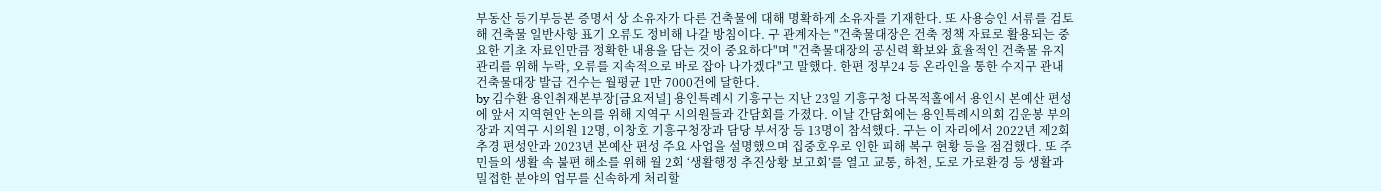부동산 등기부등본 증명서 상 소유자가 다른 건축물에 대해 명확하게 소유자를 기재한다. 또 사용승인 서류를 검토해 건축물 일반사항 표기 오류도 정비해 나갈 방침이다. 구 관계자는 "건축물대장은 건축 정책 자료로 활용되는 중요한 기초 자료인만큼 정확한 내용을 담는 것이 중요하다"며 "건축물대장의 공신력 확보와 효율적인 건축물 유지관리를 위해 누락, 오류를 지속적으로 바로 잡아 나가겠다"고 말했다. 한편 정부24 등 온라인을 통한 수지구 관내 건축물대장 발급 건수는 월평균 1만 7000건에 달한다.
by 김수환 용인취재본부장[금요저널] 용인특례시 기흥구는 지난 23일 기흥구청 다목적홀에서 용인시 본예산 편성에 앞서 지역현안 논의를 위해 지역구 시의원들과 간담회를 가졌다. 이날 간담회에는 용인특례시의회 김운봉 부의장과 지역구 시의원 12명, 이창호 기흥구청장과 담당 부서장 등 13명이 참석했다. 구는 이 자리에서 2022년 제2회 추경 편성안과 2023년 본예산 편성 주요 사업을 설명했으며 집중호우로 인한 피해 복구 현황 등을 점검했다. 또 주민들의 생활 속 불편 해소를 위해 월 2회 ‘생활행정 추진상황 보고회’를 열고 교통, 하천, 도로 가로환경 등 생활과 밀접한 분야의 업무를 신속하게 처리할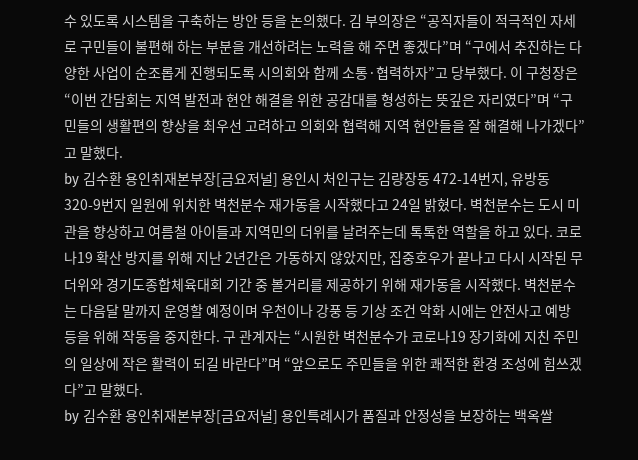수 있도록 시스템을 구축하는 방안 등을 논의했다. 김 부의장은 “공직자들이 적극적인 자세로 구민들이 불편해 하는 부분을 개선하려는 노력을 해 주면 좋겠다”며 “구에서 추진하는 다양한 사업이 순조롭게 진행되도록 시의회와 함께 소통·협력하자”고 당부했다. 이 구청장은 “이번 간담회는 지역 발전과 현안 해결을 위한 공감대를 형성하는 뜻깊은 자리였다”며 “구민들의 생활편의 향상을 최우선 고려하고 의회와 협력해 지역 현안들을 잘 해결해 나가겠다”고 말했다.
by 김수환 용인취재본부장[금요저널] 용인시 처인구는 김량장동 472-14번지, 유방동 320-9번지 일원에 위치한 벽천분수 재가동을 시작했다고 24일 밝혔다. 벽천분수는 도시 미관을 향상하고 여름철 아이들과 지역민의 더위를 날려주는데 톡톡한 역할을 하고 있다. 코로나19 확산 방지를 위해 지난 2년간은 가동하지 않았지만, 집중호우가 끝나고 다시 시작된 무더위와 경기도종합체육대회 기간 중 볼거리를 제공하기 위해 재가동을 시작했다. 벽천분수는 다음달 말까지 운영할 예정이며 우천이나 강풍 등 기상 조건 악화 시에는 안전사고 예방 등을 위해 작동을 중지한다. 구 관계자는 “시원한 벽천분수가 코로나19 장기화에 지친 주민의 일상에 작은 활력이 되길 바란다”며 “앞으로도 주민들을 위한 쾌적한 환경 조성에 힘쓰겠다”고 말했다.
by 김수환 용인취재본부장[금요저널] 용인특례시가 품질과 안정성을 보장하는 백옥쌀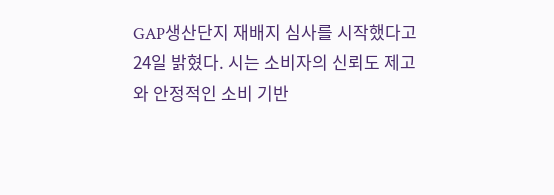GAP생산단지 재배지 심사를 시작했다고 24일 밝혔다. 시는 소비자의 신뢰도 제고와 안정적인 소비 기반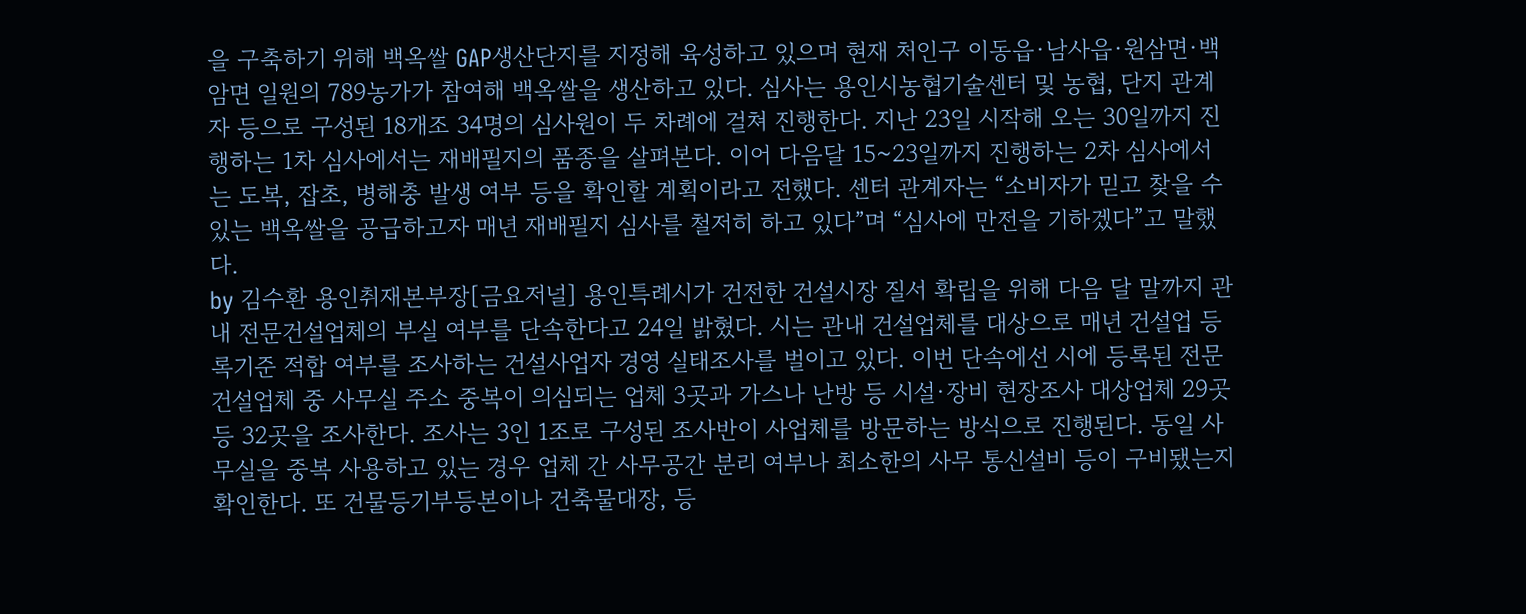을 구축하기 위해 백옥쌀 GAP생산단지를 지정해 육성하고 있으며 현재 처인구 이동읍·남사읍·원삼면·백암면 일원의 789농가가 참여해 백옥쌀을 생산하고 있다. 심사는 용인시농협기술센터 및 농협, 단지 관계자 등으로 구성된 18개조 34명의 심사원이 두 차례에 걸쳐 진행한다. 지난 23일 시작해 오는 30일까지 진행하는 1차 심사에서는 재배필지의 품종을 살펴본다. 이어 다음달 15~23일까지 진행하는 2차 심사에서는 도복, 잡초, 병해충 발생 여부 등을 확인할 계획이라고 전했다. 센터 관계자는 “소비자가 믿고 찾을 수 있는 백옥쌀을 공급하고자 매년 재배필지 심사를 철저히 하고 있다”며 “심사에 만전을 기하겠다”고 말했다.
by 김수환 용인취재본부장[금요저널] 용인특례시가 건전한 건설시장 질서 확립을 위해 다음 달 말까지 관내 전문건설업체의 부실 여부를 단속한다고 24일 밝혔다. 시는 관내 건설업체를 대상으로 매년 건설업 등록기준 적합 여부를 조사하는 건설사업자 경영 실태조사를 벌이고 있다. 이번 단속에선 시에 등록된 전문건설업체 중 사무실 주소 중복이 의심되는 업체 3곳과 가스나 난방 등 시설·장비 현장조사 대상업체 29곳 등 32곳을 조사한다. 조사는 3인 1조로 구성된 조사반이 사업체를 방문하는 방식으로 진행된다. 동일 사무실을 중복 사용하고 있는 경우 업체 간 사무공간 분리 여부나 최소한의 사무 통신설비 등이 구비됐는지 확인한다. 또 건물등기부등본이나 건축물대장, 등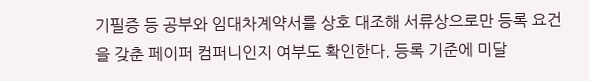기필증 등 공부와 임대차계약서를 상호 대조해 서류상으로만 등록 요건을 갖춘 페이퍼 컴퍼니인지 여부도 확인한다. 등록 기준에 미달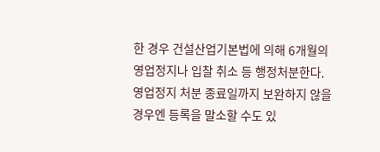한 경우 건설산업기본법에 의해 6개월의 영업정지나 입찰 취소 등 행정처분한다. 영업정지 처분 종료일까지 보완하지 않을 경우엔 등록을 말소할 수도 있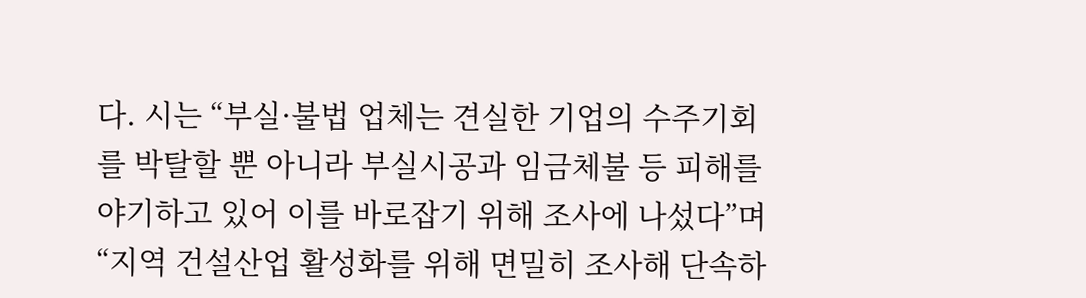다. 시는 “부실·불법 업체는 견실한 기업의 수주기회를 박탈할 뿐 아니라 부실시공과 임금체불 등 피해를 야기하고 있어 이를 바로잡기 위해 조사에 나섰다”며 “지역 건설산업 활성화를 위해 면밀히 조사해 단속하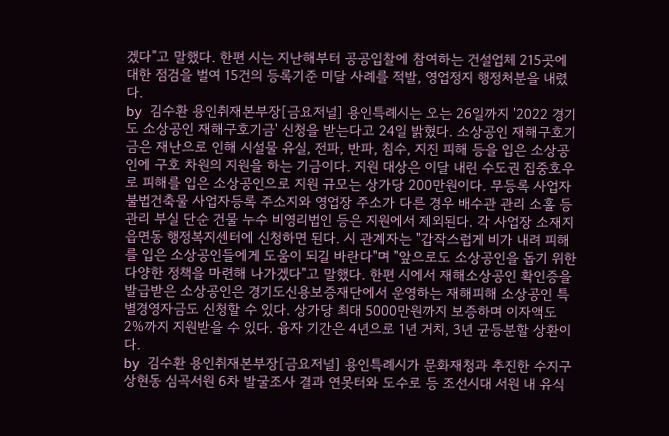겠다”고 말했다. 한편 시는 지난해부터 공공입찰에 참여하는 건설업체 215곳에 대한 점검을 벌여 15건의 등록기준 미달 사례를 적발, 영업정지 행정처분을 내렸다.
by 김수환 용인취재본부장[금요저널] 용인특례시는 오는 26일까지 '2022 경기도 소상공인 재해구호기금' 신청을 받는다고 24일 밝혔다. 소상공인 재해구호기금은 재난으로 인해 시설물 유실, 전파, 반파, 침수, 지진 피해 등을 입은 소상공인에 구호 차원의 지원을 하는 기금이다. 지원 대상은 이달 내린 수도권 집중호우로 피해를 입은 소상공인으로 지원 규모는 상가당 200만원이다. 무등록 사업자 불법건축물 사업자등록 주소지와 영업장 주소가 다른 경우 배수관 관리 소홀 등 관리 부실 단순 건물 누수 비영리법인 등은 지원에서 제외된다. 각 사업장 소재지 읍면동 행정복지센터에 신청하면 된다. 시 관계자는 "갑작스럽게 비가 내려 피해를 입은 소상공인들에게 도움이 되길 바란다"며 "앞으로도 소상공인을 돕기 위한 다양한 정책을 마련해 나가겠다"고 말했다. 한편 시에서 재해소상공인 확인증을 발급받은 소상공인은 경기도신용보증재단에서 운영하는 재해피해 소상공인 특별경영자금도 신청할 수 있다. 상가당 최대 5000만원까지 보증하며 이자액도 2%까지 지원받을 수 있다. 융자 기간은 4년으로 1년 거치, 3년 균등분할 상환이다.
by 김수환 용인취재본부장[금요저널] 용인특례시가 문화재청과 추진한 수지구 상현동 심곡서원 6차 발굴조사 결과 연못터와 도수로 등 조선시대 서원 내 유식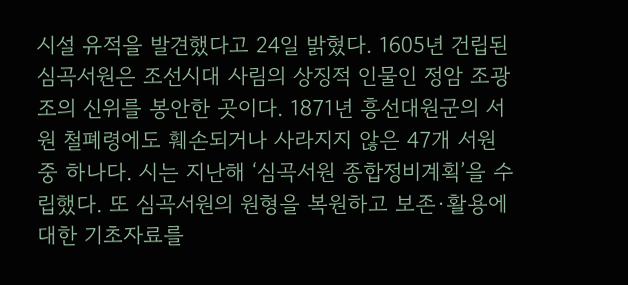시설 유적을 발견했다고 24일 밝혔다. 1605년 건립된 심곡서원은 조선시대 사림의 상징적 인물인 정암 조광조의 신위를 봉안한 곳이다. 1871년 흥선대원군의 서원 철폐령에도 훼손되거나 사라지지 않은 47개 서원 중 하나다. 시는 지난해 ‘심곡서원 종합정비계획’을 수립했다. 또 심곡서원의 원형을 복원하고 보존·활용에 대한 기초자료를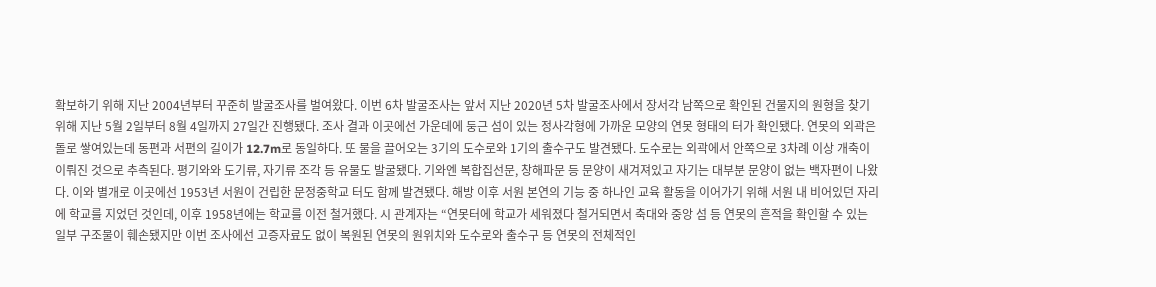확보하기 위해 지난 2004년부터 꾸준히 발굴조사를 벌여왔다. 이번 6차 발굴조사는 앞서 지난 2020년 5차 발굴조사에서 장서각 남쪽으로 확인된 건물지의 원형을 찾기 위해 지난 5월 2일부터 8월 4일까지 27일간 진행됐다. 조사 결과 이곳에선 가운데에 둥근 섬이 있는 정사각형에 가까운 모양의 연못 형태의 터가 확인됐다. 연못의 외곽은 돌로 쌓여있는데 동편과 서편의 길이가 12.7m로 동일하다. 또 물을 끌어오는 3기의 도수로와 1기의 출수구도 발견됐다. 도수로는 외곽에서 안쪽으로 3차례 이상 개축이 이뤄진 것으로 추측된다. 평기와와 도기류, 자기류 조각 등 유물도 발굴됐다. 기와엔 복합집선문, 창해파문 등 문양이 새겨져있고 자기는 대부분 문양이 없는 백자편이 나왔다. 이와 별개로 이곳에선 1953년 서원이 건립한 문정중학교 터도 함께 발견됐다. 해방 이후 서원 본연의 기능 중 하나인 교육 활동을 이어가기 위해 서원 내 비어있던 자리에 학교를 지었던 것인데, 이후 1958년에는 학교를 이전 철거했다. 시 관계자는 “연못터에 학교가 세워졌다 철거되면서 축대와 중앙 섬 등 연못의 흔적을 확인할 수 있는 일부 구조물이 훼손됐지만 이번 조사에선 고증자료도 없이 복원된 연못의 원위치와 도수로와 출수구 등 연못의 전체적인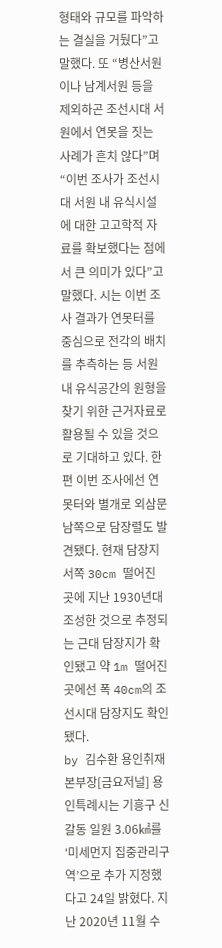형태와 규모를 파악하는 결실을 거뒀다”고 말했다. 또 “병산서원이나 남계서원 등을 제외하곤 조선시대 서원에서 연못을 짓는 사례가 흔치 않다”며 “이번 조사가 조선시대 서원 내 유식시설에 대한 고고학적 자료를 확보했다는 점에서 큰 의미가 있다”고 말했다. 시는 이번 조사 결과가 연못터를 중심으로 전각의 배치를 추측하는 등 서원 내 유식공간의 원형을 찾기 위한 근거자료로 활용될 수 있을 것으로 기대하고 있다. 한편 이번 조사에선 연못터와 별개로 외삼문 남쪽으로 담장렬도 발견됐다. 현재 담장지 서쪽 30cm 떨어진 곳에 지난 1930년대 조성한 것으로 추정되는 근대 담장지가 확인됐고 약 1m 떨어진 곳에선 폭 40cm의 조선시대 담장지도 확인됐다.
by 김수환 용인취재본부장[금요저널] 용인특례시는 기흥구 신갈동 일원 3.06㎢를 ‘미세먼지 집중관리구역’으로 추가 지정했다고 24일 밝혔다. 지난 2020년 11월 수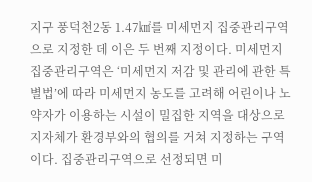지구 풍덕천2동 1.47㎢를 미세먼지 집중관리구역으로 지정한 데 이은 두 번째 지정이다. 미세먼지 집중관리구역은 ‘미세먼지 저감 및 관리에 관한 특별법’에 따라 미세먼지 농도를 고려해 어린이나 노약자가 이용하는 시설이 밀집한 지역을 대상으로 지자체가 환경부와의 협의를 거쳐 지정하는 구역이다. 집중관리구역으로 선정되면 미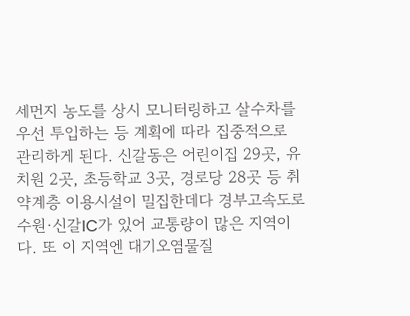세먼지 농도를 상시 모니터링하고 살수차를 우선 투입하는 등 계획에 따라 집중적으로 관리하게 된다. 신갈동은 어린이집 29곳, 유치원 2곳, 초등학교 3곳, 경로당 28곳 등 취약계층 이용시설이 밀집한데다 경부고속도로 수원·신갈IC가 있어 교통량이 많은 지역이다. 또 이 지역엔 대기오염물질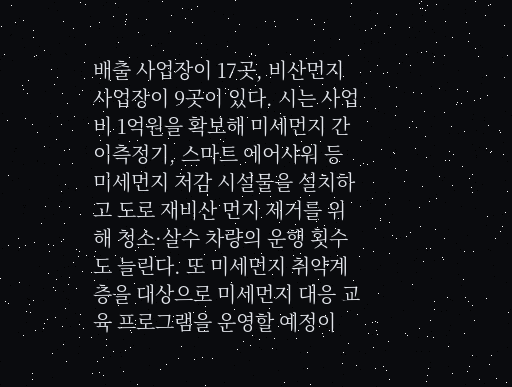배출 사업장이 17곳, 비산먼지 사업장이 9곳이 있다. 시는 사업비 1억원을 확보해 미세먼지 간이측정기, 스마트 에어샤워 등 미세먼지 저감 시설물을 설치하고 도로 재비산 먼지 제거를 위해 청소·살수 차량의 운행 횟수도 늘린다. 또 미세먼지 취약계층을 대상으로 미세먼지 대응 교육 프로그램을 운영할 예정이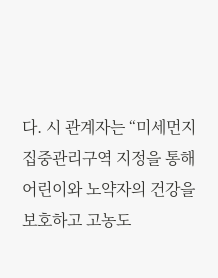다. 시 관계자는 “미세먼지 집중관리구역 지정을 통해 어린이와 노약자의 건강을 보호하고 고농도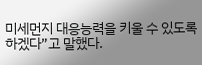미세먼지 대응능력을 키울 수 있도록 하겠다”고 말했다.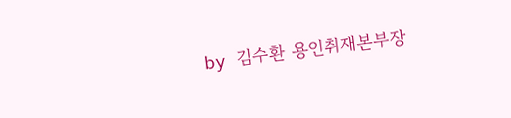by 김수환 용인취재본부장